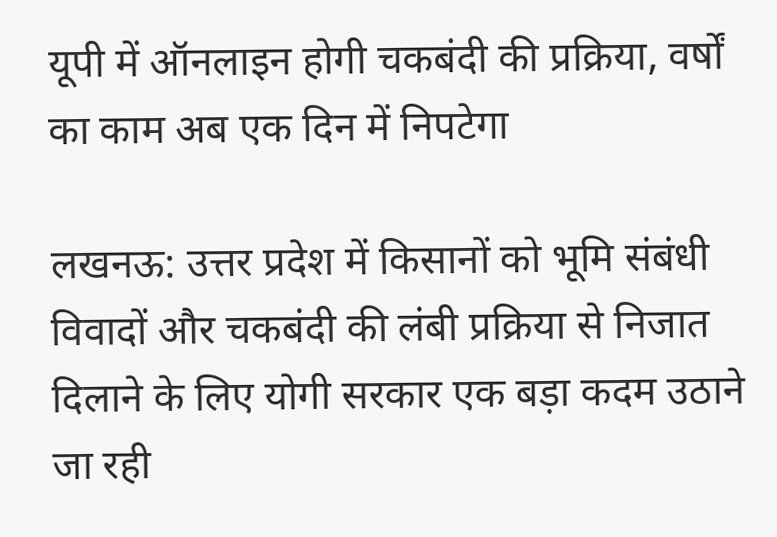यूपी में ऑनलाइन होगी चकबंदी की प्रक्रिया, वर्षों का काम अब एक दिन में निपटेगा

लखनऊ: उत्तर प्रदेश में किसानों को भूमि संबंधी विवादों और चकबंदी की लंबी प्रक्रिया से निजात दिलाने के लिए योगी सरकार एक बड़ा कदम उठाने जा रही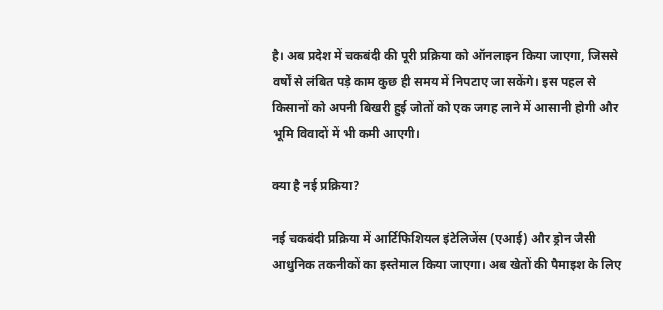है। अब प्रदेश में चकबंदी की पूरी प्रक्रिया को ऑनलाइन किया जाएगा, जिससे वर्षों से लंबित पड़े काम कुछ ही समय में निपटाए जा सकेंगे। इस पहल से किसानों को अपनी बिखरी हुई जोतों को एक जगह लाने में आसानी होगी और भूमि विवादों में भी कमी आएगी।

क्या है नई प्रक्रिया?

नई चकबंदी प्रक्रिया में आर्टिफिशियल इंटेलिजेंस (एआई) और ड्रोन जैसी आधुनिक तकनीकों का इस्तेमाल किया जाएगा। अब खेतों की पैमाइश के लिए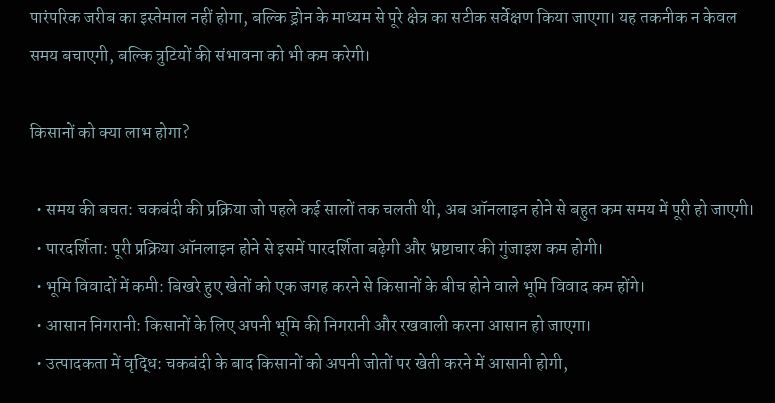पारंपरिक जरीब का इस्तेमाल नहीं होगा, बल्कि ड्रोन के माध्यम से पूरे क्षेत्र का सटीक सर्वेक्षण किया जाएगा। यह तकनीक न केवल समय बचाएगी, बल्कि त्रुटियों की संभावना को भी कम करेगी।

किसानों को क्या लाभ होगा?

  • समय की बचत: चकबंदी की प्रक्रिया जो पहले कई सालों तक चलती थी, अब ऑनलाइन होने से बहुत कम समय में पूरी हो जाएगी।
  • पारदर्शिता: पूरी प्रक्रिया ऑनलाइन होने से इसमें पारदर्शिता बढ़ेगी और भ्रष्टाचार की गुंजाइश कम होगी।
  • भूमि विवादों में कमी: बिखरे हुए खेतों को एक जगह करने से किसानों के बीच होने वाले भूमि विवाद कम होंगे।
  • आसान निगरानी: किसानों के लिए अपनी भूमि की निगरानी और रखवाली करना आसान हो जाएगा।
  • उत्पादकता में वृद्धि: चकबंदी के बाद किसानों को अपनी जोतों पर खेती करने में आसानी होगी,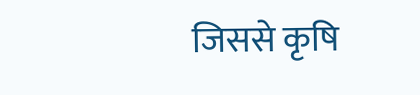जिससे कृषि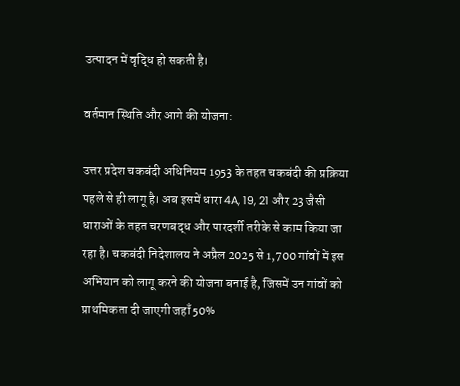उत्पादन में वृद्धि हो सकती है।

वर्तमान स्थिति और आगे की योजना:

उत्तर प्रदेश चकबंदी अधिनियम 1953 के तहत चकबंदी की प्रक्रिया पहले से ही लागू है। अब इसमें धारा 4A, 19, 21 और 23 जैसी धाराओं के तहत चरणबद्ध और पारदर्शी तरीके से काम किया जा रहा है। चकबंदी निदेशालय ने अप्रैल 2025 से 1,700 गांवों में इस अभियान को लागू करने की योजना बनाई है, जिसमें उन गांवों को प्राथमिकता दी जाएगी जहाँ 50%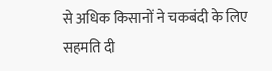से अधिक किसानों ने चकबंदी के लिए सहमति दी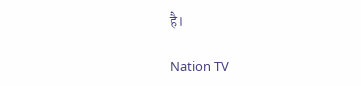है।

Nation TV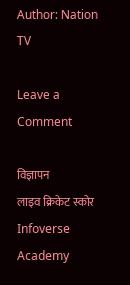Author: Nation TV

Leave a Comment

विज्ञापन
लाइव क्रिकेट स्कोर
Infoverse Academy